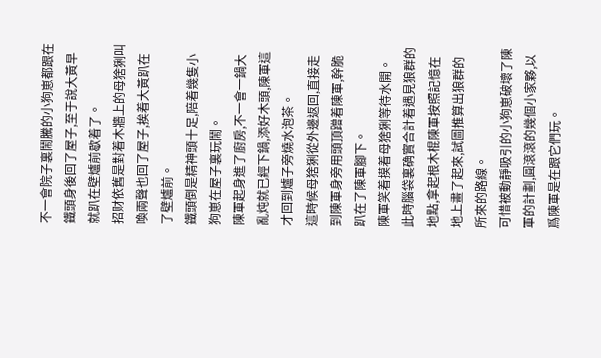不一會院子裏鬧騰的小狗崽都跟在鐵頭身後回了屋子,至于說大黃早就趴在壁爐前歇着了。
招财依舊是對着木牆上的母猞猁叫喚兩聲也回了屋子,挨着大黃趴在了壁爐前。
鐵頭倒是精神頭十足,陪着幾隻小狗崽在屋子裏玩鬧。
陳軍起身進了廚房,不一會一鍋大亂炖就已經下鍋,添好木頭,陳軍這才回到爐子旁燒水泡茶。
這時候母猞猁從外邊返回,直接走到陳軍身旁用頭頂蹭着陳軍,幹脆趴在了陳軍腳下。
陳軍笑着摸着母猞猁等待水開。
此時腦袋裏确實合計着遇見狼群的地點,拿起根木棍陳軍按照記憶在地上畫了起來,試圖推算出狼群的所來的路線。
可惜被動靜吸引的小狗崽破壞了陳軍的計劃,圓滾滾的幾個小家夥,以爲陳軍是在跟它們玩。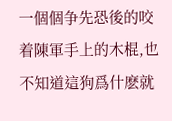一個個争先恐後的咬着陳軍手上的木棍,也不知道這狗爲什麽就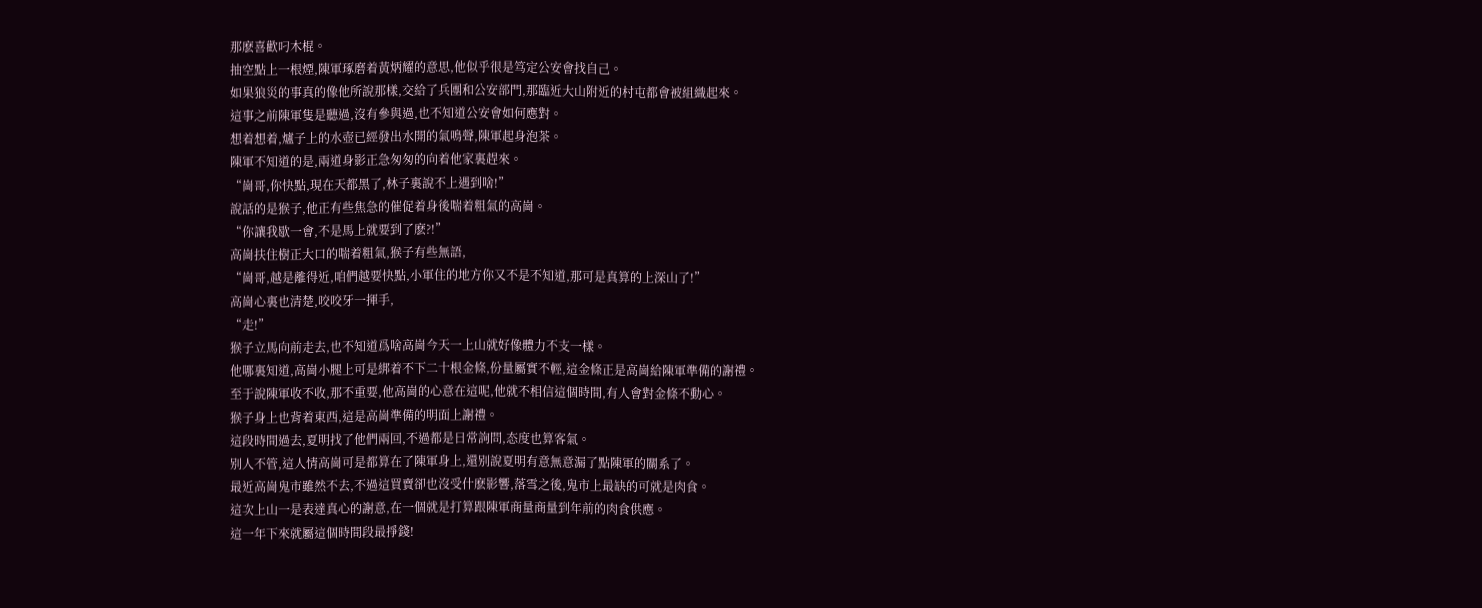那麽喜歡叼木棍。
抽空點上一根煙,陳軍琢磨着黃炳耀的意思,他似乎很是笃定公安會找自己。
如果狼災的事真的像他所說那樣,交給了兵團和公安部門,那臨近大山附近的村屯都會被組織起來。
這事之前陳軍隻是聽過,沒有參與過,也不知道公安會如何應對。
想着想着,爐子上的水壺已經發出水開的氣鳴聲,陳軍起身泡茶。
陳軍不知道的是,兩道身影正急匆匆的向着他家裏趕來。
“崗哥,你快點,現在天都黑了,林子裏說不上遇到啥!”
說話的是猴子,他正有些焦急的催促着身後喘着粗氣的高崗。
“你讓我歇一會,不是馬上就要到了麽?!”
高崗扶住樹正大口的喘着粗氣,猴子有些無語,
“崗哥,越是離得近,咱們越要快點,小軍住的地方你又不是不知道,那可是真算的上深山了!”
高崗心裏也清楚,咬咬牙一揮手,
“走!”
猴子立馬向前走去,也不知道爲啥高崗今天一上山就好像體力不支一樣。
他哪裏知道,高崗小腿上可是綁着不下二十根金條,份量屬實不輕,這金條正是高崗給陳軍準備的謝禮。
至于說陳軍收不收,那不重要,他高崗的心意在這呢,他就不相信這個時間,有人會對金條不動心。
猴子身上也背着東西,這是高崗準備的明面上謝禮。
這段時間過去,夏明找了他們兩回,不過都是日常詢問,态度也算客氣。
别人不管,這人情高崗可是都算在了陳軍身上,還别說夏明有意無意漏了點陳軍的關系了。
最近高崗鬼市雖然不去,不過這買賣卻也沒受什麽影響,落雪之後,鬼市上最缺的可就是肉食。
這次上山一是表達真心的謝意,在一個就是打算跟陳軍商量商量到年前的肉食供應。
這一年下來就屬這個時間段最掙錢!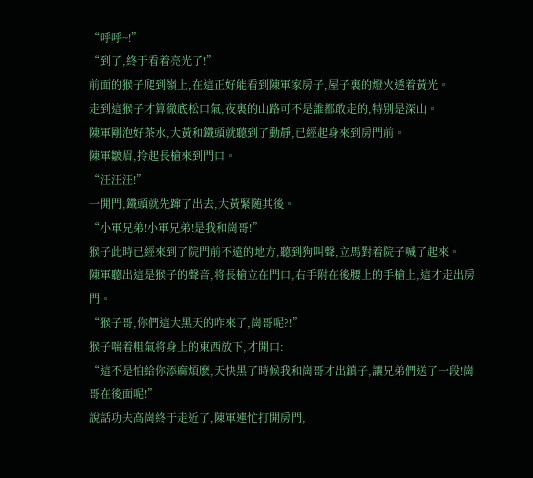“呼呼~!”
“到了,終于看着亮光了!”
前面的猴子爬到嶺上,在這正好能看到陳軍家房子,屋子裏的燈火透着黃光。
走到這猴子才算徹底松口氣,夜裏的山路可不是誰都敢走的,特别是深山。
陳軍剛泡好茶水,大黃和鐵頭就聽到了動靜,已經起身來到房門前。
陳軍皺眉,拎起長槍來到門口。
“汪汪汪!”
一開門,鐵頭就先蹿了出去,大黃緊随其後。
“小軍兄弟!小軍兄弟!是我和崗哥!”
猴子此時已經來到了院門前不遠的地方,聽到狗叫聲,立馬對着院子喊了起來。
陳軍聽出這是猴子的聲音,将長槍立在門口,右手附在後腰上的手槍上,這才走出房門。
“猴子哥,你們這大黑天的咋來了,崗哥呢?!”
猴子喘着粗氣将身上的東西放下,才開口:
“這不是怕給你添麻煩麽,天快黑了時候我和崗哥才出鎮子,讓兄弟們送了一段!崗哥在後面呢!”
說話功夫高崗終于走近了,陳軍連忙打開房門,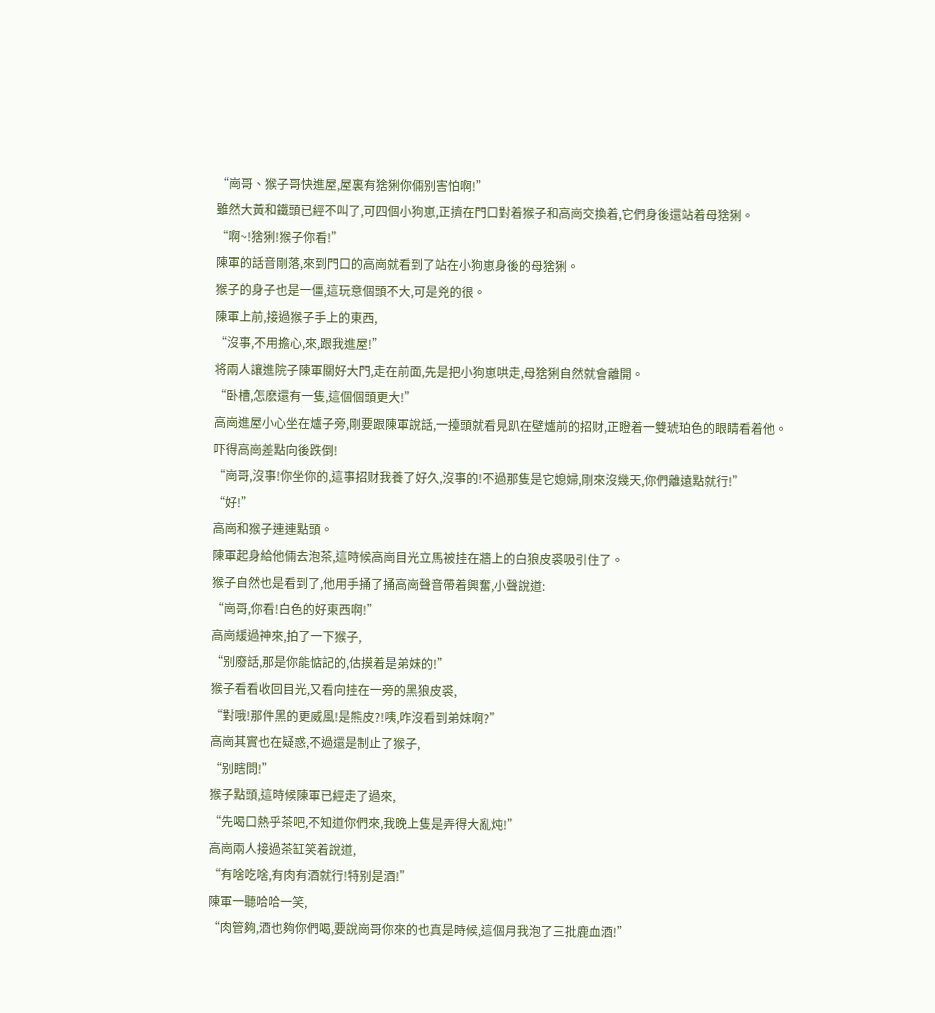“崗哥、猴子哥快進屋,屋裏有猞猁你倆别害怕啊!”
雖然大黃和鐵頭已經不叫了,可四個小狗崽,正擠在門口對着猴子和高崗交換着,它們身後還站着母猞猁。
“啊~!猞猁!猴子你看!”
陳軍的話音剛落,來到門口的高崗就看到了站在小狗崽身後的母猞猁。
猴子的身子也是一僵,這玩意個頭不大,可是兇的很。
陳軍上前,接過猴子手上的東西,
“沒事,不用擔心,來,跟我進屋!”
将兩人讓進院子陳軍關好大門,走在前面,先是把小狗崽哄走,母猞猁自然就會離開。
“卧槽,怎麽還有一隻,這個個頭更大!”
高崗進屋小心坐在爐子旁,剛要跟陳軍說話,一擡頭就看見趴在壁爐前的招财,正瞪着一雙琥珀色的眼睛看着他。
吓得高崗差點向後跌倒!
“崗哥,沒事!你坐你的,這事招财我養了好久,沒事的!不過那隻是它媳婦,剛來沒幾天,你們離遠點就行!”
“好!”
高崗和猴子連連點頭。
陳軍起身給他倆去泡茶,這時候高崗目光立馬被挂在牆上的白狼皮裘吸引住了。
猴子自然也是看到了,他用手捅了捅高崗聲音帶着興奮,小聲說道:
“崗哥,你看!白色的好東西啊!”
高崗緩過神來,拍了一下猴子,
“别廢話,那是你能惦記的,估摸着是弟妹的!”
猴子看看收回目光,又看向挂在一旁的黑狼皮裘,
“對哦!那件黑的更威風!是熊皮?!咦,咋沒看到弟妹啊?”
高崗其實也在疑惑,不過還是制止了猴子,
“别瞎問!”
猴子點頭,這時候陳軍已經走了過來,
“先喝口熱乎茶吧,不知道你們來,我晚上隻是弄得大亂炖!”
高崗兩人接過茶缸笑着說道,
“有啥吃啥,有肉有酒就行!特别是酒!”
陳軍一聽哈哈一笑,
“肉管夠,酒也夠你們喝,要說崗哥你來的也真是時候,這個月我泡了三批鹿血酒!”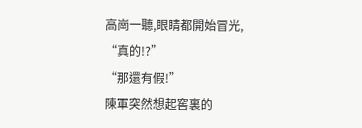高崗一聽,眼睛都開始冒光,
“真的!?”
“那還有假!”
陳軍突然想起窖裏的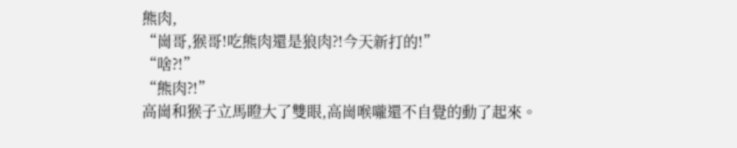熊肉,
“崗哥,猴哥!吃熊肉還是狼肉?!今天新打的!”
“啥?!”
“熊肉?!”
高崗和猴子立馬瞪大了雙眼,高崗喉嚨還不自覺的動了起來。